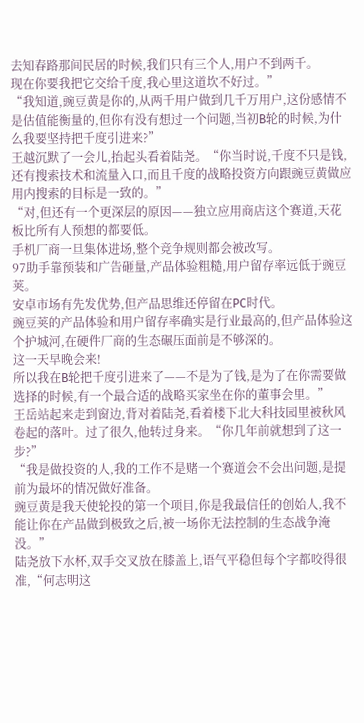去知春路那间民居的时候,我们只有三个人,用户不到两千。
现在你要我把它交给千度,我心里这道坎不好过。”
“我知道,豌豆黄是你的,从两千用户做到几千万用户,这份感情不是估值能衡量的,但你有没有想过一个问题,当初B轮的时候,为什么我要坚持把千度引进来?”
王越沉默了一会儿,抬起头看着陆尧。“你当时说,千度不只是钱,还有搜索技术和流量入口,而且千度的战略投资方向跟豌豆黄做应用内搜索的目标是一致的。”
“对,但还有一个更深层的原因——独立应用商店这个赛道,天花板比所有人预想的都要低。
手机厂商一旦集体进场,整个竞争规则都会被改写。
97助手靠预装和广告砸量,产品体验粗糙,用户留存率远低于豌豆荚。
安卓市场有先发优势,但产品思维还停留在PC时代。
豌豆荚的产品体验和用户留存率确实是行业最高的,但产品体验这个护城河,在硬件厂商的生态碾压面前是不够深的。
这一天早晚会来!
所以我在B轮把千度引进来了——不是为了钱,是为了在你需要做选择的时候,有一个最合适的战略买家坐在你的董事会里。”
王岳站起来走到窗边,背对着陆尧,看着楼下北大科技园里被秋风卷起的落叶。过了很久,他转过身来。“你几年前就想到了这一步?”
“我是做投资的人,我的工作不是赌一个赛道会不会出问题,是提前为最坏的情况做好准备。
豌豆黄是我天使轮投的第一个项目,你是我最信任的创始人,我不能让你在产品做到极致之后,被一场你无法控制的生态战争淹没。”
陆尧放下水杯,双手交叉放在膝盖上,语气平稳但每个字都咬得很准,“何志明这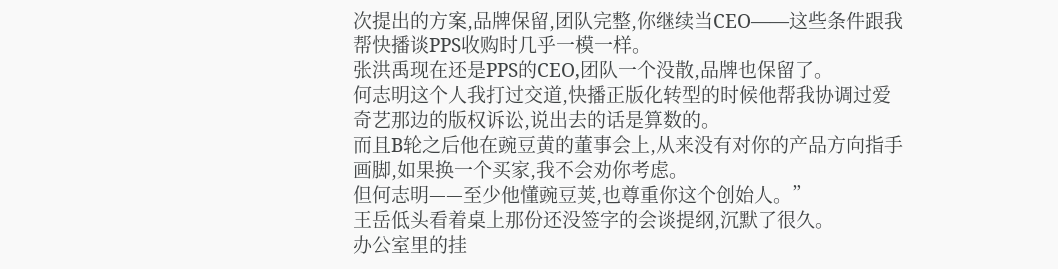次提出的方案,品牌保留,团队完整,你继续当CEO——这些条件跟我帮快播谈PPS收购时几乎一模一样。
张洪禹现在还是PPS的CEO,团队一个没散,品牌也保留了。
何志明这个人我打过交道,快播正版化转型的时候他帮我协调过爱奇艺那边的版权诉讼,说出去的话是算数的。
而且B轮之后他在豌豆黄的董事会上,从来没有对你的产品方向指手画脚,如果换一个买家,我不会劝你考虑。
但何志明——至少他懂豌豆荚,也尊重你这个创始人。”
王岳低头看着桌上那份还没签字的会谈提纲,沉默了很久。
办公室里的挂